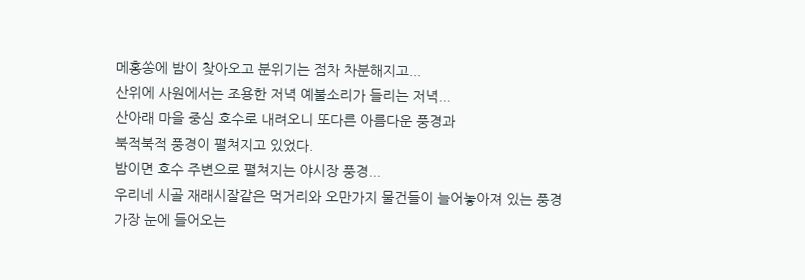메홍쏭에 밤이 찾아오고 분위기는 점차 차분해지고...
산위에 사원에서는 조용한 저녁 예불소리가 들리는 저녁...
산아래 마을 중심 호수로 내려오니 또다른 아름다운 풍경과
북적북적 풍경이 펼쳐지고 있었다.
밤이면 호수 주변으로 펼쳐지는 야시장 풍경...
우리네 시골 재래시잘같은 먹거리와 오만가지 물건들이 늘어놓아져 있는 풍경
가장 눈에 들어오는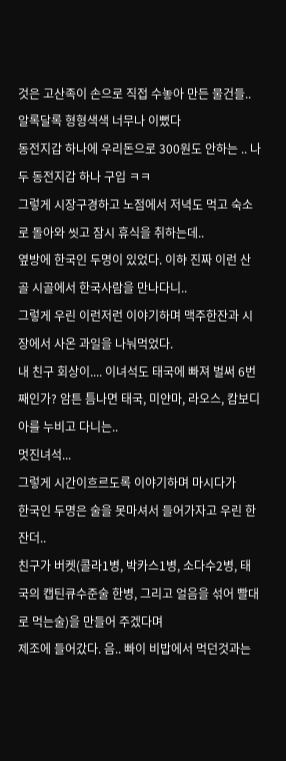것은 고산족이 손으로 직접 수놓아 만든 물건들..
알록달록 형형색색 너무나 이뻤다
동전지갑 하나에 우리돈으로 300원도 안하는 .. 나두 동전지갑 하나 구입 ㅋㅋ
그렇게 시장구경하고 노점에서 저녁도 먹고 숙소로 돌아와 씻고 잠시 휴식을 취하는데..
옆방에 한국인 두명이 있었다. 이햐 진짜 이런 산골 시골에서 한국사람을 만나다니..
그렇게 우린 이런저런 이야기하며 맥주한잔과 시장에서 사온 과일을 나눠먹었다.
내 친구 회상이.... 이녀석도 태국에 빠져 벌써 6번째인가? 암튼 틈나면 태국, 미얀마, 라오스, 캄보디아를 누비고 다니는..
멋진녀석...
그렇게 시간이흐르도록 이야기하며 마시다가
한국인 두명은 술을 못마셔서 들어가자고 우린 한잔더..
친구가 버켓(콜라1병, 박카스1병, 소다수2병, 태국의 캡틴큐수준술 한병, 그리고 얼음을 섞어 빨대로 먹는술)을 만들어 주겠다며
제조에 들어갔다. 음.. 빠이 비밥에서 먹던것과는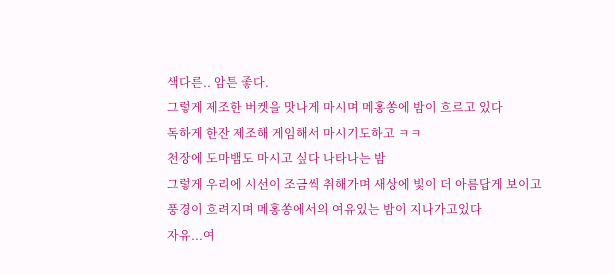색다른.. 암튼 좋다.
그렇게 제조한 버켓을 맛나게 마시며 메홍쏭에 밤이 흐르고 있다
독하게 한잔 제조해 게임해서 마시기도하고 ㅋㅋ
천장에 도마뱀도 마시고 싶다 나타나는 밤
그렇게 우리에 시선이 조금씩 취해가며 새상에 빛이 더 아름답게 보이고
풍경이 흐려지며 메홍쏭에서의 여유있는 밤이 지나가고있다
자유...여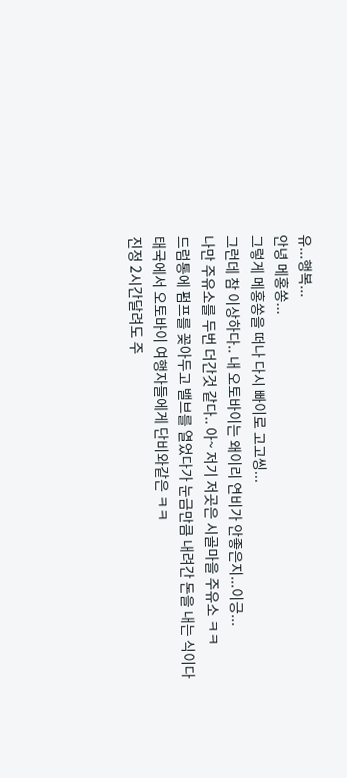유...행복...
안녕 메홍쏭...
그렇게 메홍쏭을 떠나 다시 빠이로 고고씽...
그런데 참 이상하다.. 내 오토바이는 왜이리 연비가 안좋은지...이긍...
나만 주유소를 두번 더간것 같다.. 아~ 저기 저곳은 시골마을 주유소 ㅋㅋ
드럼통에 펌프를 꽂아두고 밸브를 열었다가 눈금만큼 내려간 돈을 내는 식이다
태국에서 오토바이 여행자들에게 단비와같은 ㅋㅋ
진정 2시간달려도 주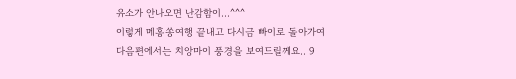유소가 안나오면 난감함이...^^^
이렇게 메홍쏭여행 끝내고 다시금 빠이로 돌아가여
다음편에서는 치앙마이 풍경을 보여드릴께요.. 9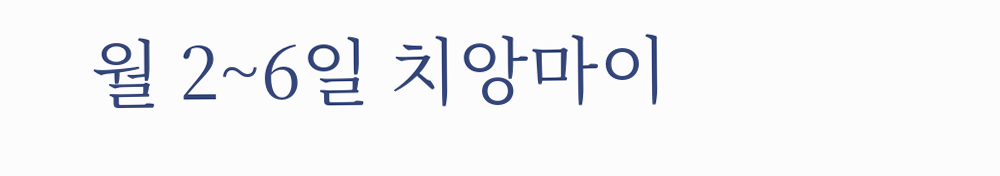월 2~6일 치앙마이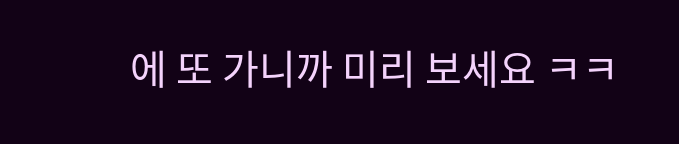에 또 가니까 미리 보세요 ㅋㅋ